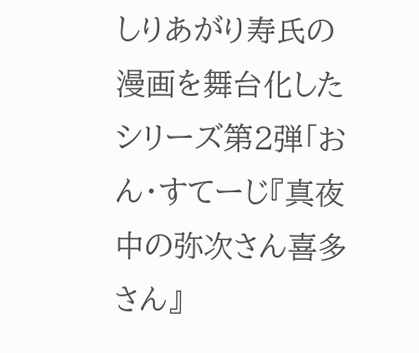しりあがり寿氏の漫画を舞台化したシリーズ第2弾「おん・すてーじ『真夜中の弥次さん喜多さん』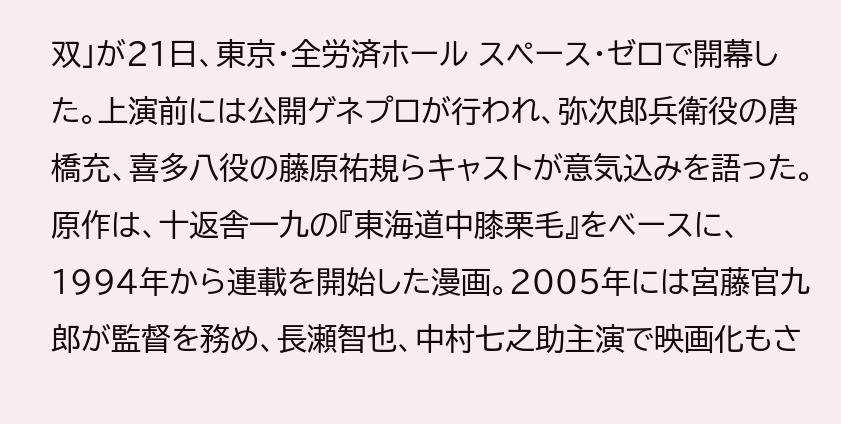双」が21日、東京・全労済ホール スペース・ゼロで開幕した。上演前には公開ゲネプロが行われ、弥次郎兵衛役の唐橋充、喜多八役の藤原祐規らキャストが意気込みを語った。 原作は、十返舎一九の『東海道中膝栗毛』をベースに、1994年から連載を開始した漫画。2005年には宮藤官九郎が監督を務め、長瀬智也、中村七之助主演で映画化もさ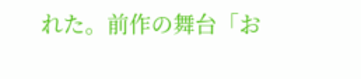れた。前作の舞台「お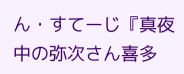ん・すてーじ『真夜中の弥次さん喜多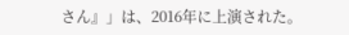さん』」は、2016年に上演された。